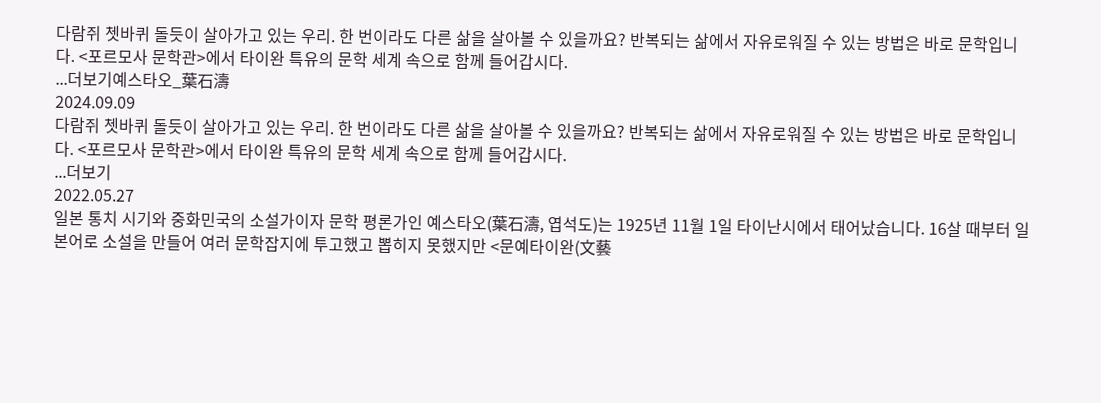다람쥐 쳇바퀴 돌듯이 살아가고 있는 우리. 한 번이라도 다른 삶을 살아볼 수 있을까요? 반복되는 삶에서 자유로워질 수 있는 방법은 바로 문학입니다. <포르모사 문학관>에서 타이완 특유의 문학 세계 속으로 함께 들어갑시다.
...더보기예스타오_葉石濤
2024.09.09
다람쥐 쳇바퀴 돌듯이 살아가고 있는 우리. 한 번이라도 다른 삶을 살아볼 수 있을까요? 반복되는 삶에서 자유로워질 수 있는 방법은 바로 문학입니다. <포르모사 문학관>에서 타이완 특유의 문학 세계 속으로 함께 들어갑시다.
...더보기
2022.05.27
일본 통치 시기와 중화민국의 소설가이자 문학 평론가인 예스타오(葉石濤, 엽석도)는 1925년 11월 1일 타이난시에서 태어났습니다. 16살 때부터 일본어로 소설을 만들어 여러 문학잡지에 투고했고 뽑히지 못했지만 <문예타이완(文藝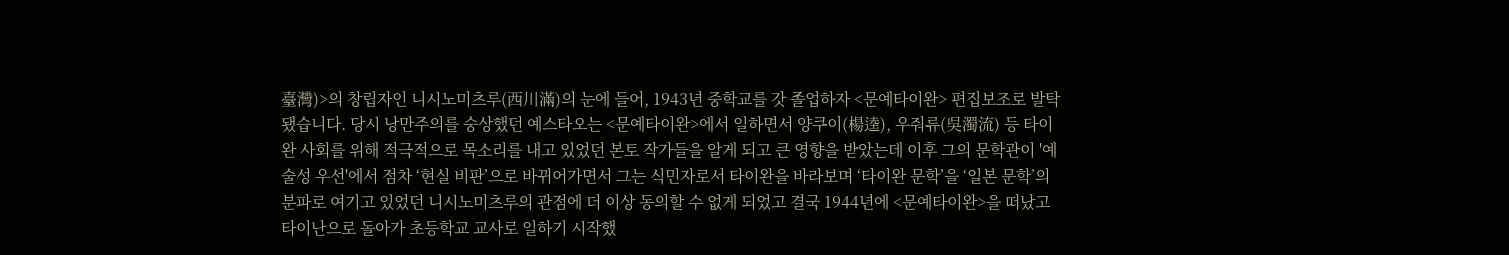臺灣)>의 창립자인 니시노미츠루(西川滿)의 눈에 들어, 1943년 중학교를 갓 졸업하자 <문예타이완> 편집보조로 발탁됐습니다. 당시 낭만주의를 숭상했던 예스타오는 <문예타이완>에서 일하면서 양쿠이(楊逵), 우줘류(吳濁流) 등 타이완 사회를 위해 적극적으로 목소리를 내고 있었던 본토 작가들을 알게 되고 큰 영향을 받았는데 이후 그의 문학관이 '예술성 우선'에서 점차 ‘현실 비판’으로 바뀌어가면서 그는 식민자로서 타이완을 바라보며 ‘타이완 문학’을 ‘일본 문학’의 분파로 여기고 있었던 니시노미츠루의 관점에 더 이상 동의할 수 없게 되었고 결국 1944년에 <문예타이완>을 떠났고 타이난으로 돌아가 초등학교 교사로 일하기 시작했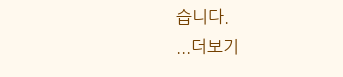습니다.
...더보기